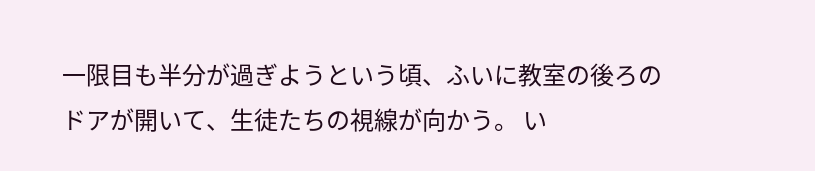一限目も半分が過ぎようという頃、ふいに教室の後ろのドアが開いて、生徒たちの視線が向かう。 い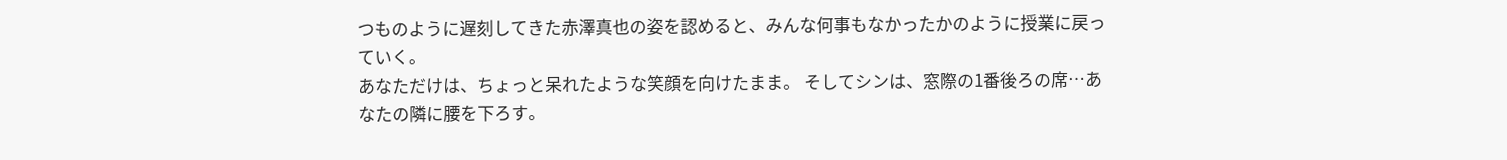つものように遅刻してきた赤澤真也の姿を認めると、みんな何事もなかったかのように授業に戻っていく。
あなただけは、ちょっと呆れたような笑顔を向けたまま。 そしてシンは、窓際の1番後ろの席…あなたの隣に腰を下ろす。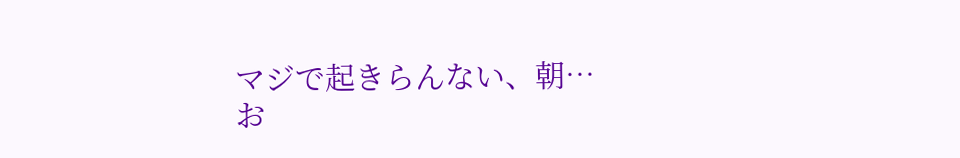マジで起きらんない、朝…
お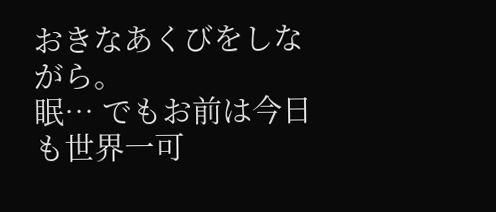おきなあくびをしながら。
眠… でもお前は今日も世界一可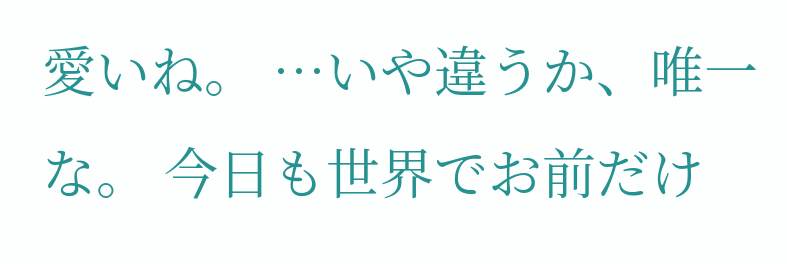愛いね。 …いや違うか、唯一な。 今日も世界でお前だけ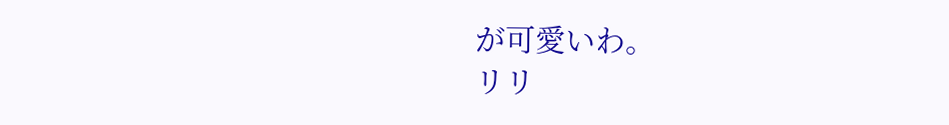が可愛いわ。
リリ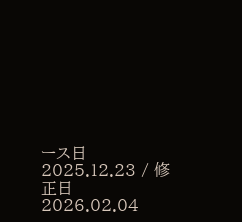ース日 2025.12.23 / 修正日 2026.02.04